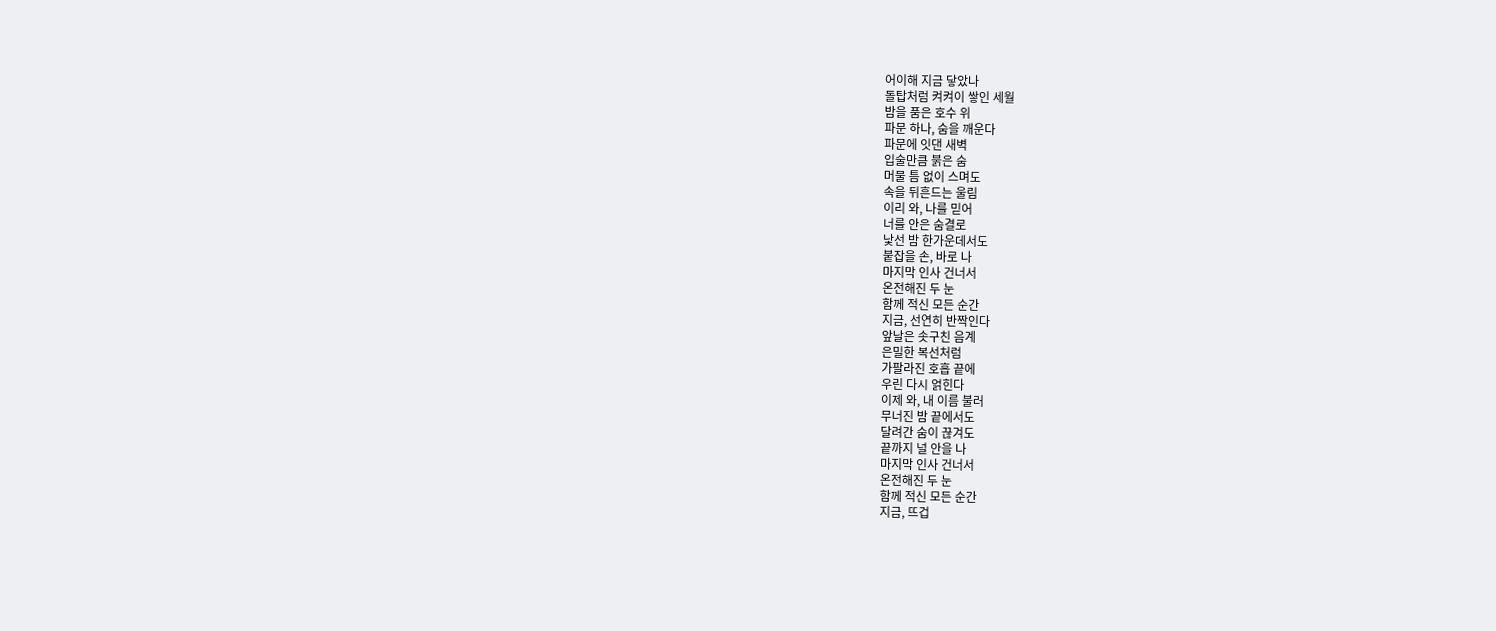어이해 지금 닿았나
돌탑처럼 켜켜이 쌓인 세월
밤을 품은 호수 위
파문 하나, 숨을 깨운다
파문에 잇댄 새벽
입술만큼 붉은 숨
머물 틈 없이 스며도
속을 뒤흔드는 울림
이리 와, 나를 믿어
너를 안은 숨결로
낯선 밤 한가운데서도
붙잡을 손, 바로 나
마지막 인사 건너서
온전해진 두 눈
함께 적신 모든 순간
지금, 선연히 반짝인다
앞날은 솟구친 음계
은밀한 복선처럼
가팔라진 호흡 끝에
우린 다시 얽힌다
이제 와, 내 이름 불러
무너진 밤 끝에서도
달려간 숨이 끊겨도
끝까지 널 안을 나
마지막 인사 건너서
온전해진 두 눈
함께 적신 모든 순간
지금, 뜨겁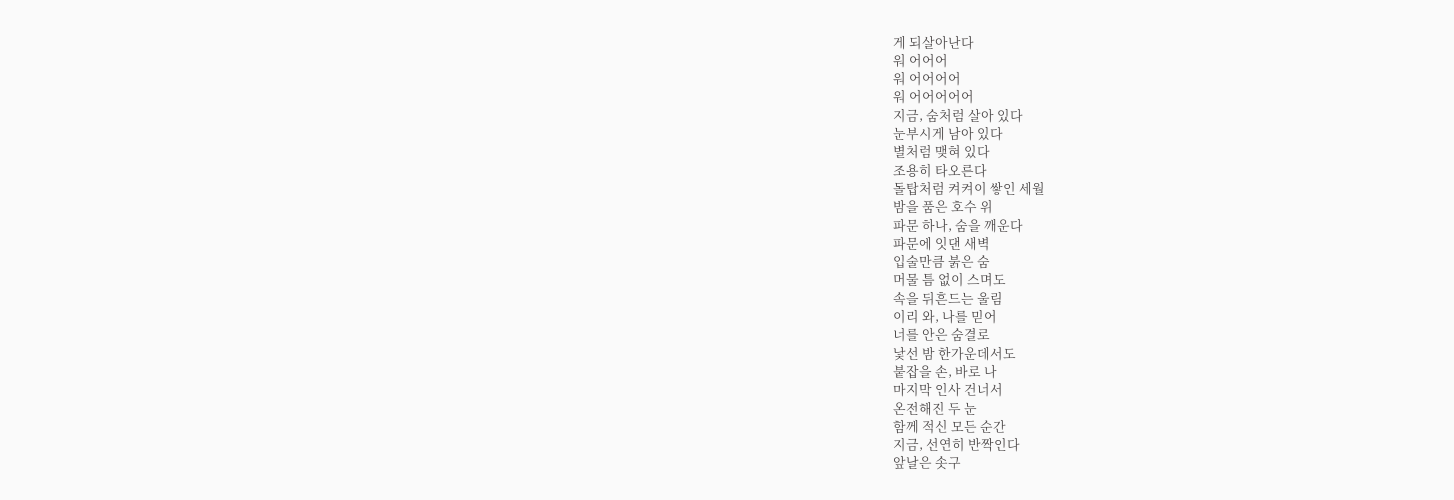게 되살아난다
워 어어어
워 어어어어
워 어어어어어
지금, 숨처럼 살아 있다
눈부시게 남아 있다
별처럼 맺혀 있다
조용히 타오른다
돌탑처럼 켜켜이 쌓인 세월
밤을 품은 호수 위
파문 하나, 숨을 깨운다
파문에 잇댄 새벽
입술만큼 붉은 숨
머물 틈 없이 스며도
속을 뒤흔드는 울림
이리 와, 나를 믿어
너를 안은 숨결로
낯선 밤 한가운데서도
붙잡을 손, 바로 나
마지막 인사 건너서
온전해진 두 눈
함께 적신 모든 순간
지금, 선연히 반짝인다
앞날은 솟구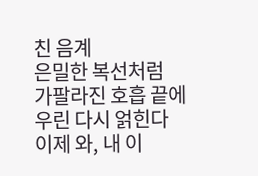친 음계
은밀한 복선처럼
가팔라진 호흡 끝에
우린 다시 얽힌다
이제 와, 내 이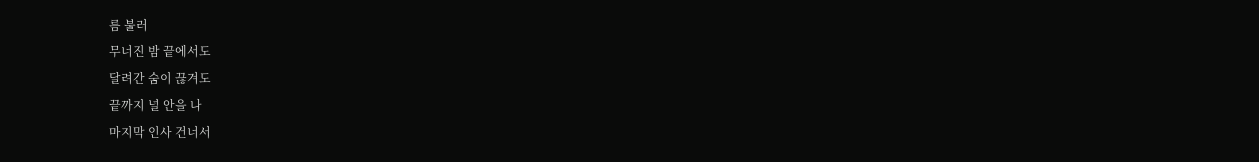름 불러
무너진 밤 끝에서도
달려간 숨이 끊겨도
끝까지 널 안을 나
마지막 인사 건너서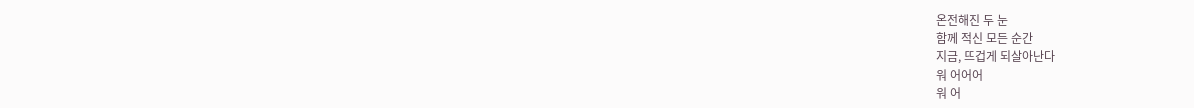온전해진 두 눈
함께 적신 모든 순간
지금, 뜨겁게 되살아난다
워 어어어
워 어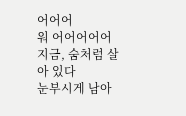어어어
워 어어어어어
지금, 숨처럼 살아 있다
눈부시게 남아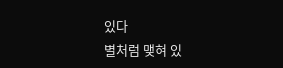있다
별처럼 맺혀 있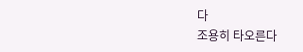다
조용히 타오른다